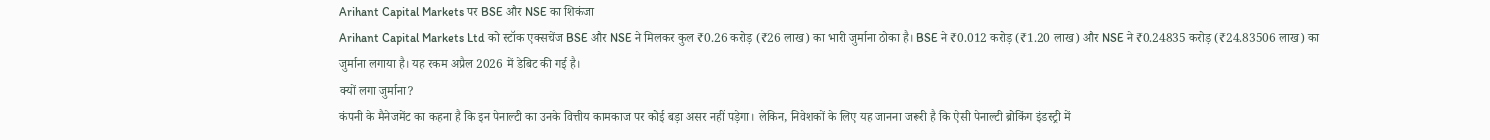Arihant Capital Markets पर BSE और NSE का शिकंजा
Arihant Capital Markets Ltd को स्टॉक एक्सचेंज BSE और NSE ने मिलकर कुल ₹0.26 करोड़ (₹26 लाख) का भारी जुर्माना ठोका है। BSE ने ₹0.012 करोड़ (₹1.20 लाख) और NSE ने ₹0.24835 करोड़ (₹24.83506 लाख) का जुर्माना लगाया है। यह रकम अप्रैल 2026 में डेबिट की गई है।
क्यों लगा जुर्माना?
कंपनी के मैनेजमेंट का कहना है कि इन पेनाल्टी का उनके वित्तीय कामकाज पर कोई बड़ा असर नहीं पड़ेगा। लेकिन, निवेशकों के लिए यह जानना जरूरी है कि ऐसी पेनाल्टी ब्रोकिंग इंडस्ट्री में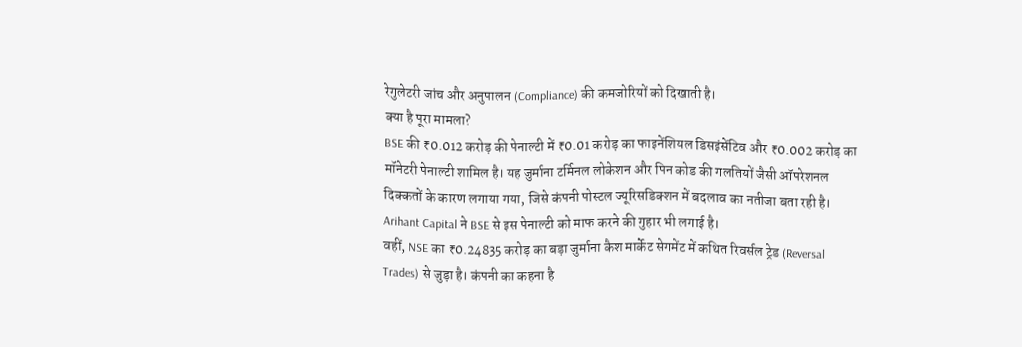रेगुलेटरी जांच और अनुपालन (Compliance) की कमजोरियों को दिखाती है।
क्या है पूरा मामला?
BSE की ₹0.012 करोड़ की पेनाल्टी में ₹0.01 करोड़ का फाइनेंशियल डिसइंसेंटिव और ₹0.002 करोड़ का मॉनेटरी पेनाल्टी शामिल है। यह जुर्माना टर्मिनल लोकेशन और पिन कोड की गलतियों जैसी ऑपरेशनल दिक्कतों के कारण लगाया गया, जिसे कंपनी पोस्टल ज्यूरिसडिक्शन में बदलाव का नतीजा बता रही है। Arihant Capital ने BSE से इस पेनाल्टी को माफ करने की गुहार भी लगाई है।
वहीं, NSE का ₹0.24835 करोड़ का बड़ा जुर्माना कैश मार्केट सेगमेंट में कथित रिवर्सल ट्रेड (Reversal Trades) से जुड़ा है। कंपनी का कहना है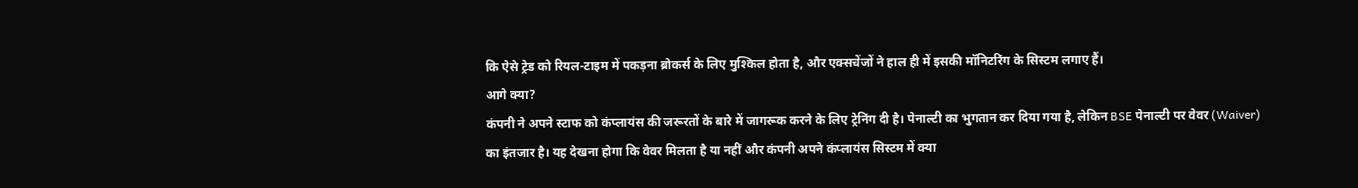कि ऐसे ट्रेड को रियल-टाइम में पकड़ना ब्रोकर्स के लिए मुश्किल होता है, और एक्सचेंजों ने हाल ही में इसकी मॉनिटरिंग के सिस्टम लगाए हैं।
आगे क्या?
कंपनी ने अपने स्टाफ को कंप्लायंस की जरूरतों के बारे में जागरूक करने के लिए ट्रेनिंग दी है। पेनाल्टी का भुगतान कर दिया गया है, लेकिन BSE पेनाल्टी पर वेवर (Waiver) का इंतजार है। यह देखना होगा कि वेवर मिलता है या नहीं और कंपनी अपने कंप्लायंस सिस्टम में क्या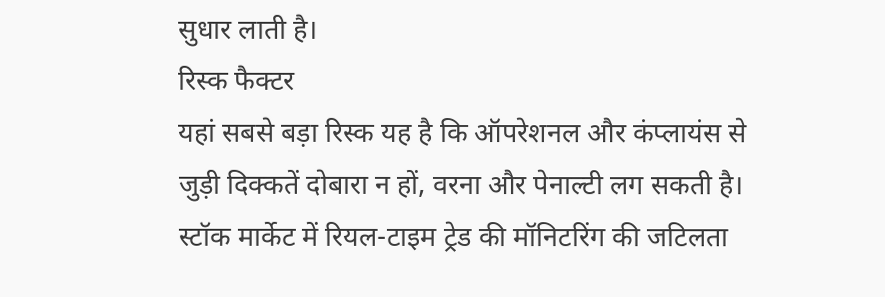सुधार लाती है।
रिस्क फैक्टर
यहां सबसे बड़ा रिस्क यह है कि ऑपरेशनल और कंप्लायंस से जुड़ी दिक्कतें दोबारा न हों, वरना और पेनाल्टी लग सकती है। स्टॉक मार्केट में रियल-टाइम ट्रेड की मॉनिटरिंग की जटिलता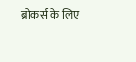ब्रोकर्स के लिए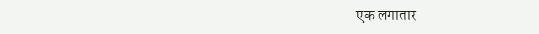एक लगातार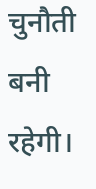चुनौती बनी रहेगी।